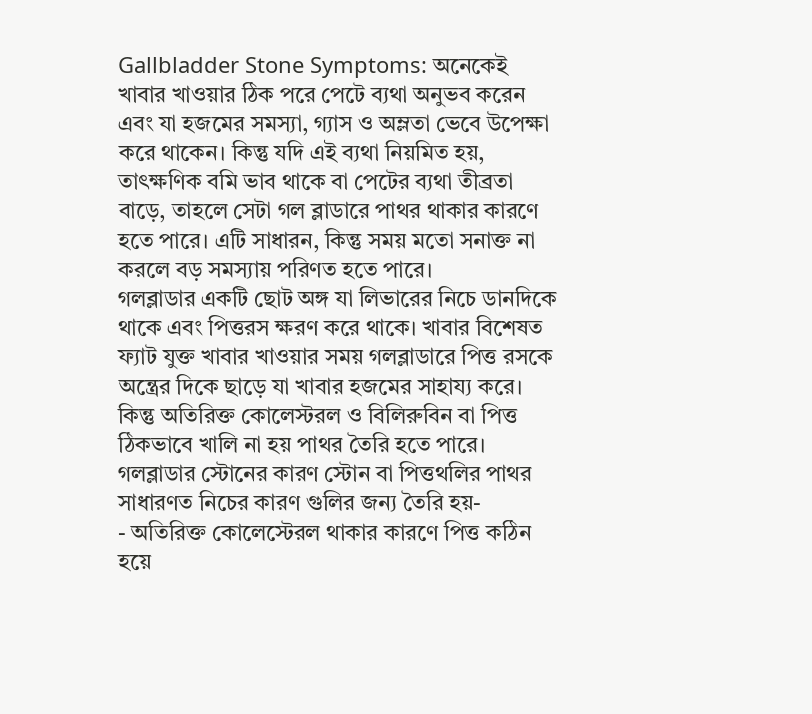Gallbladder Stone Symptoms: অনেকেই খাবার খাওয়ার ঠিক পরে পেটে ব্যথা অনুভব করেন এবং যা হজমের সমস্যা, গ্যাস ও অম্লতা ভেবে উপেক্ষা করে থাকেন। কিন্তু যদি এই ব্যথা নিয়মিত হয়, তাৎক্ষণিক বমি ভাব থাকে বা পেটের ব্যথা তীব্রতা বাড়ে, তাহলে সেটা গল ব্লাডারে পাথর থাকার কারণে হতে পারে। এটি সাধারন, কিন্তু সময় মতো সনাক্ত না করলে বড় সমস্যায় পরিণত হতে পারে।
গলব্লাডার একটি ছোট অঙ্গ যা লিভারের নিচে ডানদিকে থাকে এবং পিত্তরস ক্ষরণ করে থাকে। খাবার বিশেষত ফ্যাট যুক্ত খাবার খাওয়ার সময় গলব্লাডারে পিত্ত রসকে অন্ত্রের দিকে ছাড়ে যা খাবার হজমের সাহায্য করে। কিন্তু অতিরিক্ত কোলেস্টরল ও বিলিরুবিন বা পিত্ত ঠিকভাবে খালি না হয় পাথর তৈরি হতে পারে।
গলব্লাডার স্টোনের কারণ স্টোন বা পিত্তথলির পাথর সাধারণত নিচের কারণ গুলির জন্য তৈরি হয়-
- অতিরিক্ত কোলেস্টেরল থাকার কারণে পিত্ত কঠিন হয়ে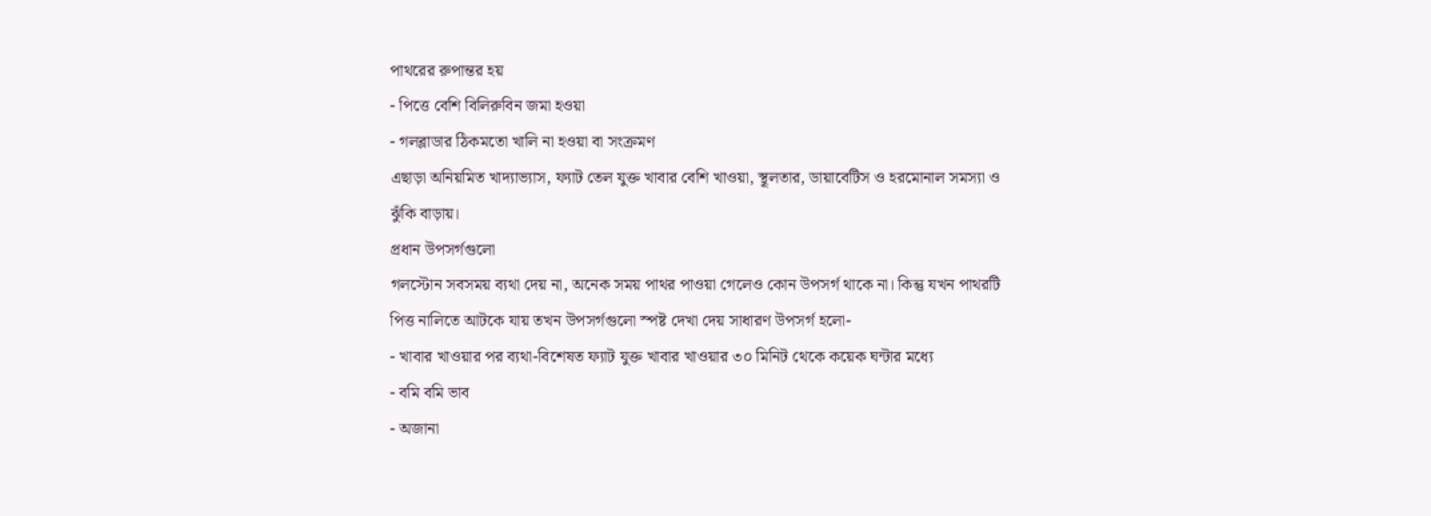পাথরের রুপান্তর হয়
- পিত্তে বেশি বিলিরুবিন জমা হওয়া
- গলব্লাডার ঠিকমতো খালি না হওয়া বা সংক্রমণ
এছাড়া অনিয়মিত খাদ্যাভ্যাস, ফ্যাট তেল যুক্ত খাবার বেশি খাওয়া, স্থূলতার, ডায়াবেটিস ও হরমোনাল সমস্যা ও ঝুঁকি বাড়ায়।
প্রধান উপসর্গগুলো
গলস্টোন সবসময় ব্যথা দেয় না, অনেক সময় পাথর পাওয়া গেলেও কোন উপসর্গ থাকে না। কিন্তু যখন পাথরটি পিত্ত নালিতে আটকে যায় তখন উপসর্গগুলো স্পষ্ট দেখা দেয় সাধারণ উপসর্গ হলো-
- খাবার খাওয়ার পর ব্যথা-বিশেষত ফ্যাট যুক্ত খাবার খাওয়ার ৩০ মিনিট থেকে কয়েক ঘন্টার মধ্যে
- বমি বমি ভাব
- অজানা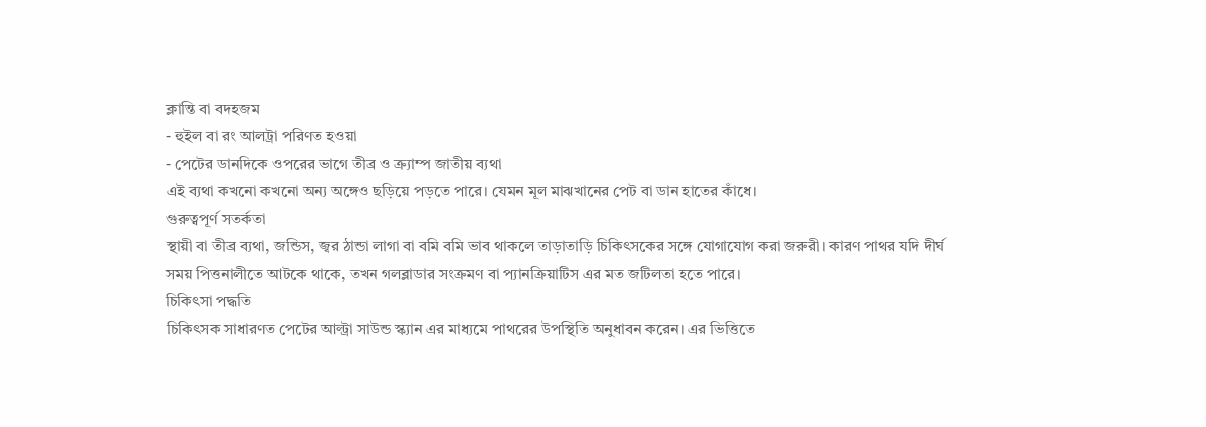ক্লান্তি বা বদহজম
- হুইল বা রং আলট্রা পরিণত হওয়া
- পেটের ডানদিকে ওপরের ভাগে তীব্র ও ক্র্যাম্প জাতীয় ব্যথা
এই ব্যথা কখনো কখনো অন্য অঙ্গেও ছড়িয়ে পড়তে পারে। যেমন মূল মাঝখানের পেট বা ডান হাতের কাঁধে।
গুরুত্বপূর্ণ সতর্কতা
স্থায়ী বা তীব্র ব্যথা, জন্ডিস, জ্বর ঠান্ডা লাগা বা বমি বমি ভাব থাকলে তাড়াতাড়ি চিকিৎসকের সঙ্গে যোগাযোগ করা জরুরী। কারণ পাথর যদি দীর্ঘ সময় পিত্তনালীতে আটকে থাকে, তখন গলব্লাডার সংক্রমণ বা প্যানক্রিয়াটিস এর মত জটিলতা হতে পারে।
চিকিৎসা পদ্ধতি
চিকিৎসক সাধারণত পেটের আল্ট্রা সাউন্ড স্ক্যান এর মাধ্যমে পাথরের উপস্থিতি অনুধাবন করেন। এর ভিত্তিতে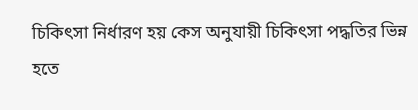চিকিৎসা নির্ধারণ হয় কেস অনুযায়ী চিকিৎসা পদ্ধতির ভিন্ন হতে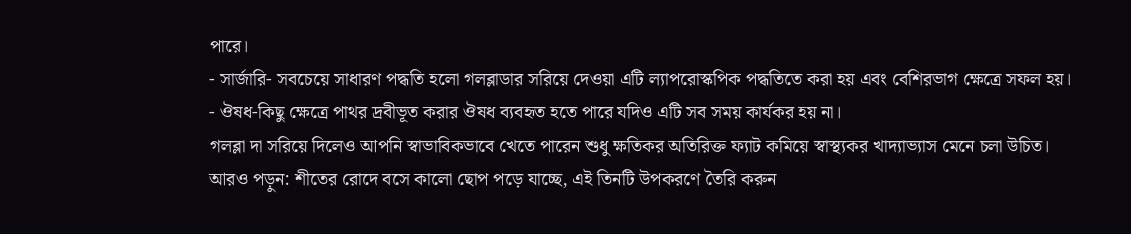পারে।
- সার্জারি- সবচেয়ে সাধারণ পদ্ধতি হলো গলব্লাডার সরিয়ে দেওয়া এটি ল্যাপরোস্কপিক পদ্ধতিতে করা হয় এবং বেশিরভাগ ক্ষেত্রে সফল হয়।
- ঔষধ-কিছু ক্ষেত্রে পাথর দ্রবীভূত করার ঔষধ ব্যবহৃত হতে পারে যদিও এটি সব সময় কার্যকর হয় না।
গলব্লা দা সরিয়ে দিলেও আপনি স্বাভাবিকভাবে খেতে পারেন শুধু ক্ষতিকর অতিরিক্ত ফ্যাট কমিয়ে স্বাস্থ্যকর খাদ্যাভ্যাস মেনে চলা উচিত।
আরও পড়ুন: শীতের রোদে বসে কালো ছোপ পড়ে যাচ্ছে, এই তিনটি উপকরণে তৈরি করুন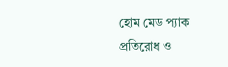হোম মেড প্যাক
প্রতিরোধ ও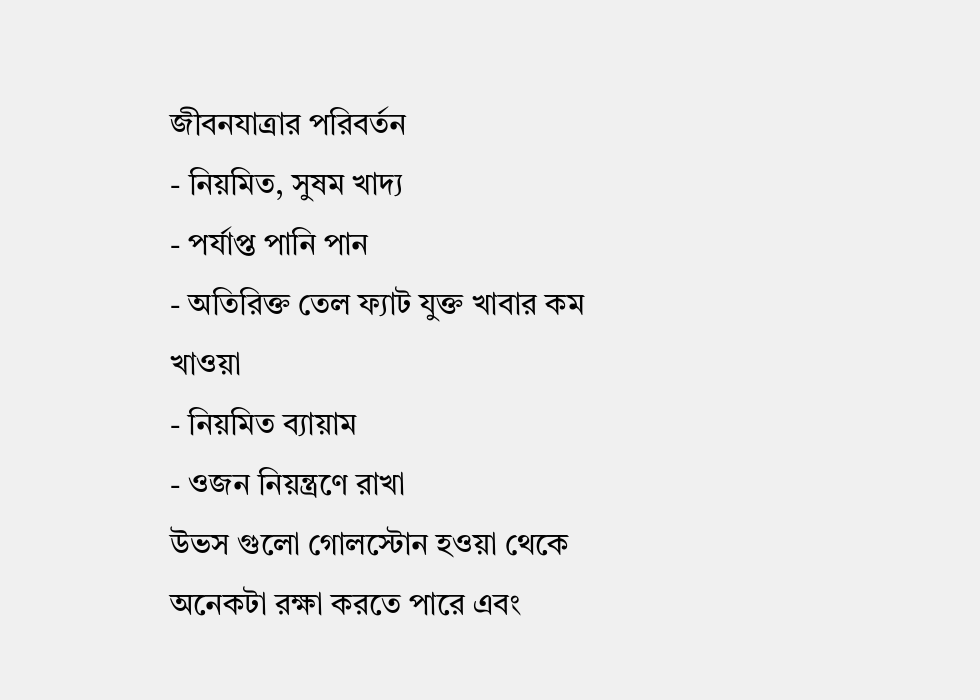জীবনযাত্রার পরিবর্তন
- নিয়মিত, সুষম খাদ্য
- পর্যাপ্ত পানি পান
- অতিরিক্ত তেল ফ্যাট যুক্ত খাবার কম খাওয়া
- নিয়মিত ব্যায়াম
- ওজন নিয়ন্ত্রণে রাখা
উভস গুলো গোলস্টোন হওয়া থেকে অনেকটা রক্ষা করতে পারে এবং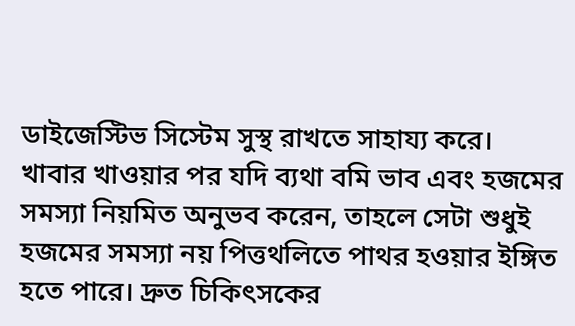ডাইজেস্টিভ সিস্টেম সুস্থ রাখতে সাহায্য করে।
খাবার খাওয়ার পর যদি ব্যথা বমি ভাব এবং হজমের সমস্যা নিয়মিত অনুভব করেন, তাহলে সেটা শুধুই হজমের সমস্যা নয় পিত্তথলিতে পাথর হওয়ার ইঙ্গিত হতে পারে। দ্রুত চিকিৎসকের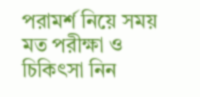পরামর্শ নিয়ে সময় মত পরীক্ষা ও চিকিৎসা নিন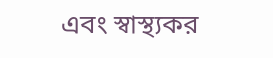এবং স্বাস্থ্যকর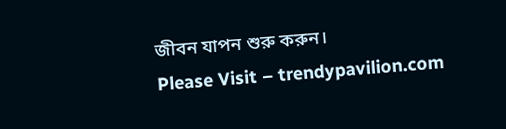জীবন যাপন শুরু করুন।
Please Visit – trendypavilion.com